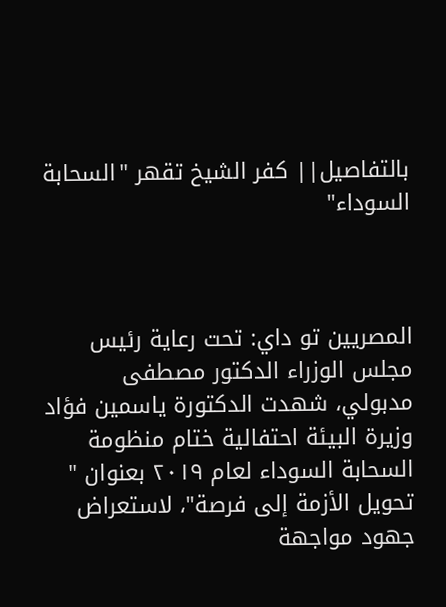بالتفاصيل|| كفر الشيخ تقهر "السحابة السوداء"



المصريين تو داي: تحت رعاية رئيس مجلس الوزراء الدكتور مصطفى مدبولي، شهدت الدكتورة ياسمين فؤاد وزيرة البيئة احتفالية ختام منظومة السحابة السوداء لعام ٢٠١٩ بعنوان " تحويل الأزمة إلى فرصة"، لاستعراض جهود مواجهة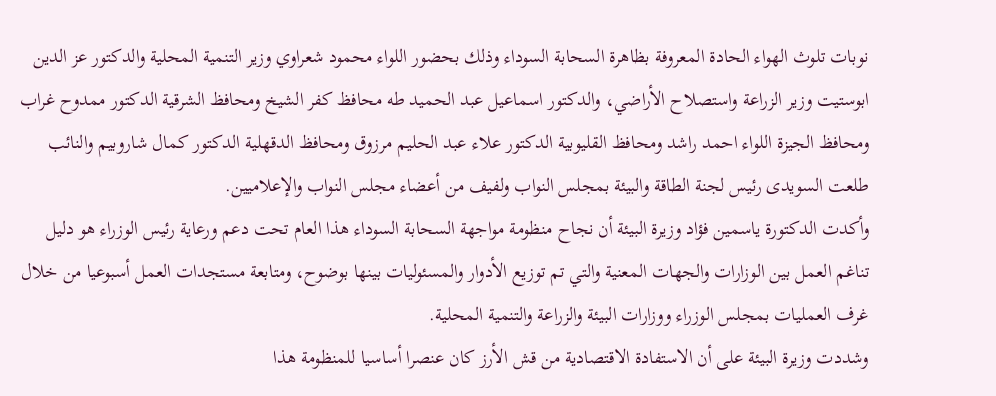نوبات تلوث الهواء الحادة المعروفة بظاهرة السحابة السوداء وذلك بحضور اللواء محمود شعراوي وزير التنمية المحلية والدكتور عز الدين ابوستيت وزير الزراعة واستصلاح الأراضي، والدكتور اسماعيل عبد الحميد طه محافظ كفر الشيخ ومحافظ الشرقية الدكتور ممدوح غراب ومحافظ الجيزة اللواء احمد راشد ومحافظ القليوبية الدكتور علاء عبد الحليم مرزوق ومحافظ الدقهلية الدكتور كمال شاروبيم والنائب طلعت السويدى رئيس لجنة الطاقة والبيئة بمجلس النواب ولفيف من أعضاء مجلس النواب والإعلاميين.
وأكدت الدكتورة ياسمين فؤاد وزيرة البيئة أن نجاح منظومة مواجهة السحابة السوداء هذا العام تحت دعم ورعاية رئيس الوزراء هو دليل تناغم العمل بين الوزارات والجهات المعنية والتي تم توزيع الأدوار والمسئوليات بينها بوضوح، ومتابعة مستجدات العمل أسبوعيا من خلال غرف العمليات بمجلس الوزراء ووزارات البيئة والزراعة والتنمية المحلية.
وشددت وزيرة البيئة على أن الاستفادة الاقتصادية من قش الأرز كان عنصرا أساسيا للمنظومة هذا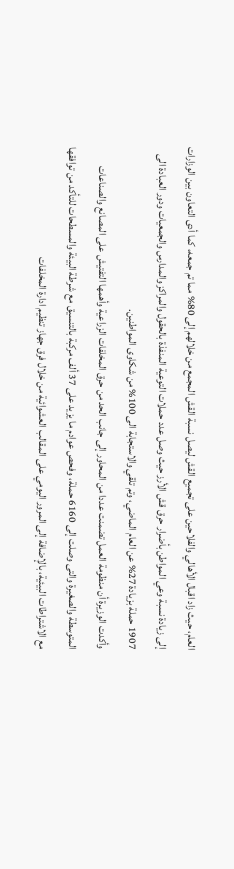العام، حيث زاد اقبال الأهالي والفلاحين على تجميع القش ليصل نسبة القش المجمع من خلالهم إلى 80% مما تم جمعه، كما أدى التعاون بين الوزارات إلى زيادة نسبة وعي المواطن بأضرار حرق قش الأرز حيث وصل عدد حملات التوعية المنفذة بالحقول والمراكز والمدارس والجمعيات ودور العبادة الى 1907 حملة بزيادة 27% عن العام الماضي، وتم تلقي والاستجابة الى 100% من شكاوى المواطنين.
وأكدت الوزيرة أن منظومة العمل تضمنت عددا من المحاور إلى جانب الحد من حرق المخلفات الزراعية وأهمها التفتيش على المصانع والصناعات المتوسطة والصغيرة والتى وصلت إلى 6160 حملة، وفحص عوادم ما يزيد على 37 ألف مركبة بالتنسيق مع شرطة البيئة والمسطحات للتأكد من توافقها مع الاشتراطات البيئية، بالإضافة إلى المرور اليومي على المقالب العشوائية من خلال فرق جهاز تنظيم ادارة المخلفات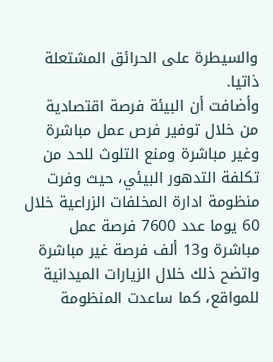والسيطرة على الحرائق المشتعلة ذاتيا.
وأضافت أن البيئة فرصة اقتصادية من خلال توفير فرص عمل مباشرة وغير مباشرة ومنع التلوث للحد من تكلفة التدهور البيئي، حيث وفرت منظومة ادارة المخلفات الزراعية خلال 60 يوما عدد 7600 فرصة عمل مباشرة و13 ألف فرصة غير مباشرة واتضح ذلك خلال الزيارات الميدانية للمواقع، كما ساعدت المنظومة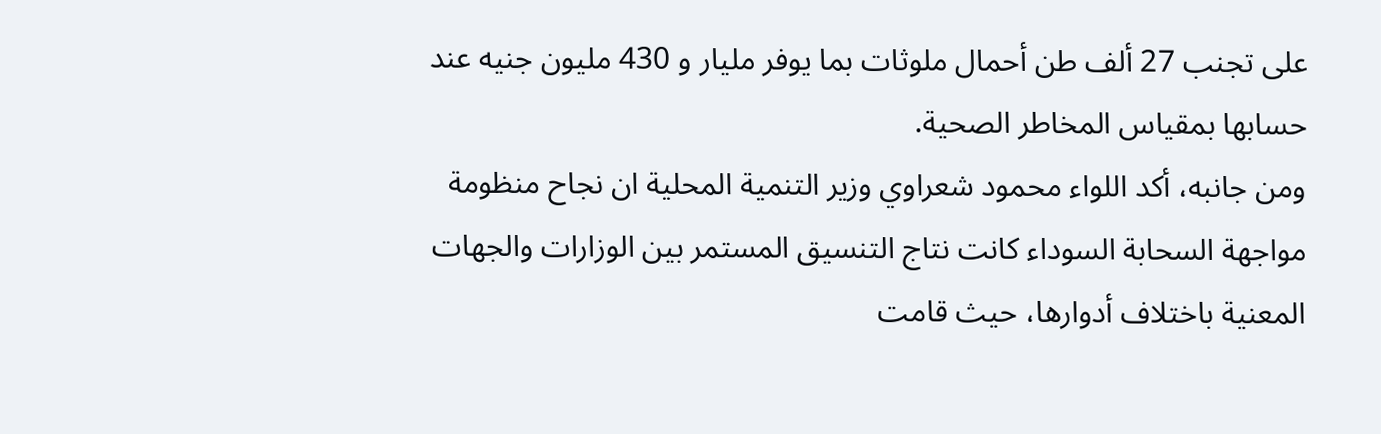على تجنب 27 ألف طن أحمال ملوثات بما يوفر مليار و 430 مليون جنيه عند حسابها بمقياس المخاطر الصحية.
ومن جانبه، أكد اللواء محمود شعراوي وزير التنمية المحلية ان نجاح منظومة مواجهة السحابة السوداء كانت نتاج التنسيق المستمر بين الوزارات والجهات المعنية باختلاف أدوارها، حيث قامت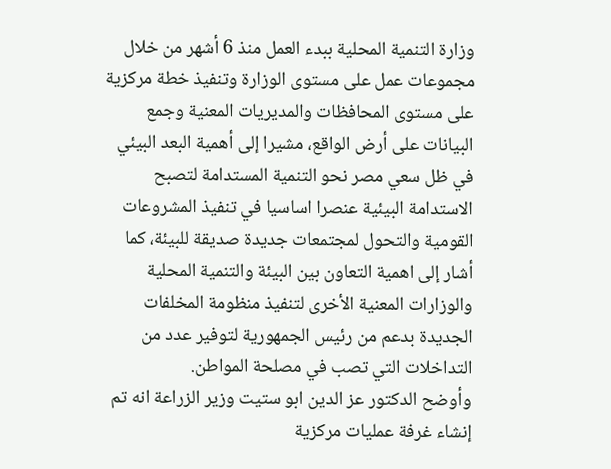وزارة التنمية المحلية ببدء العمل منذ 6 أشهر من خلال مجموعات عمل على مستوى الوزارة وتنفيذ خطة مركزية على مستوى المحافظات والمديريات المعنية وجمع البيانات على أرض الواقع، مشيرا إلى أهمية البعد البيئي في ظل سعي مصر نحو التنمية المستدامة لتصبح الاستدامة البيئية عنصرا اساسيا في تنفيذ المشروعات القومية والتحول لمجتمعات جديدة صديقة للبيئة، كما أشار إلى اهمية التعاون بين البيئة والتنمية المحلية والوزارات المعنية الأخرى لتنفيذ منظومة المخلفات الجديدة بدعم من رئيس الجمهورية لتوفير عدد من التداخلات التي تصب في مصلحة المواطن.
وأوضح الدكتور عز الدين ابو ستيت وزير الزراعة انه تم إنشاء غرفة عمليات مركزية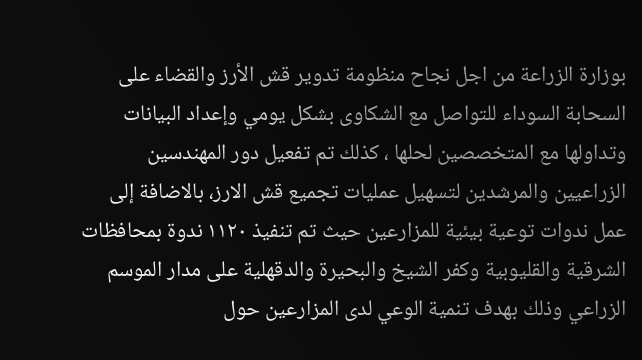بوزارة الزراعة من اجل نجاح منظومة تدوير قش الأرز والقضاء على السحابة السوداء للتواصل مع الشكاوى بشكل يومي وإعداد البيانات وتداولها مع المتخصصين لحلها ، كذلك تم تفعيل دور المهندسين الزراعيين والمرشدين لتسهيل عمليات تجميع قش الارز، بالاضافة إلى عمل ندوات توعية بيئية للمزارعين حيث تم تنفيذ ١١٢٠ ندوة بمحافظات الشرقية والقليوبية وكفر الشيخ والبحيرة والدقهلية على مدار الموسم الزراعي وذلك بهدف تنمية الوعي لدى المزارعين حول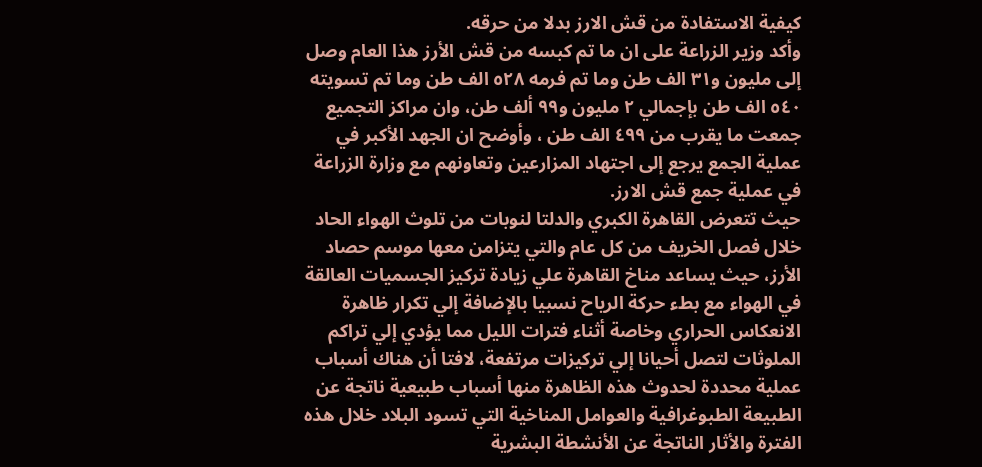كيفية الاستفادة من قش الارز بدلا من حرقه.
وأكد وزير الزراعة على ان ما تم كبسه من قش الأرز هذا العام وصل إلى مليون و٣١ الف طن وما تم فرمه ٥٢٨ الف طن وما تم تسويته ٥٤٠ الف طن بإجمالي ٢ مليون و٩٩ ألف طن، وان مراكز التجميع جمعت ما يقرب من ٤٩٩ الف طن ، وأوضح ان الجهد الأكبر في عملية الجمع يرجع إلى اجتهاد المزارعين وتعاونهم مع وزارة الزراعة في عملية جمع قش الارز.
حيث تتعرض القاهرة الكبري والدلتا لنوبات من تلوث الهواء الحاد خلال فصل الخريف من كل عام والتي يتزامن معها موسم حصاد الأرز، حيث يساعد مناخ القاهرة علي زيادة تركيز الجسميات العالقة في الهواء مع بطء حركة الرياح نسبيا بالإضافة إلي تكرار ظاهرة الانعكاس الحراري وخاصة أثناء فترات الليل مما يؤدي إلي تراكم الملوثات لتصل أحيانا إلي تركيزات مرتفعة، لافتا أن هناك أسباب عملية محددة لحدوث هذه الظاهرة منها أسباب طبيعية ناتجة عن الطبيعة الطبوغرافية والعوامل المناخية التي تسود البلاد خلال هذه الفترة والأثار الناتجة عن الأنشطة البشرية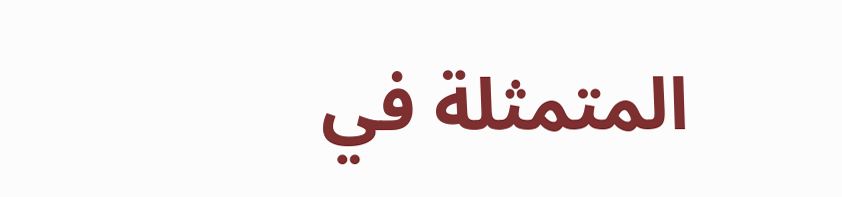المتمثلة في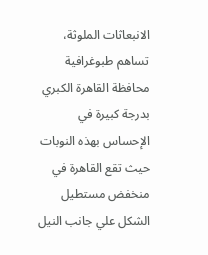الانبعاثات الملوثة، تساهم طبوغرافية محافظة القاهرة الكبري بدرجة كبيرة في الإحساس بهذه النوبات حيث تقع القاهرة في منخفض مستطيل الشكل علي جانب النيل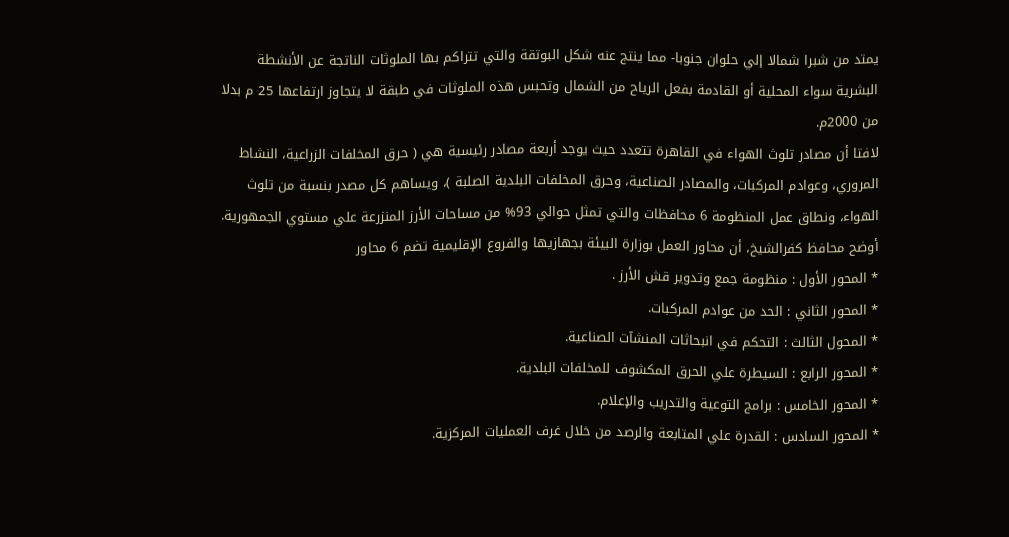يمتد من شبرا شمالا إلي حلوان جنوبا- مما ينتج عنه شكل البوتقة والتي تتراكم بها الملوثات الناتجة عن الأنشطة البشرية سواء المحلية أو القادمة بفعل الرياح من الشمال وتحبس هذه الملوثات في طبقة لا يتجاوز ارتفاعها 25 م بدلا من 2000م.
لافتا أن مصادر تلوث الهواء في القاهرة تتعدد حيث يوجد أربعة مصادر رئيسية هي ( حرق المخلفات الزراعية، النشاط المروري، وعوادم المركبات، والمصادر الصناعية، وحرق المخلفات البلدية الصلبة )، ويساهم كل مصدر بنسبة من تلوث الهواء، ونطاق عمل المنظومة 6 محافظات والتي تمثل حوالي 93% من مساحات الأرز المنزرعة علي مستوي الجمهورية.
أوضح محافظ كفرالشيخ، أن محاور العمل بوزارة البيئة بجهازيها والفروع الإقليمية تضم 6 محاور
* المحور الأول : منظومة جمع وتدوير قش الأرز .
* المحور الثاني : الحد من عوادم المركبات.
* المحول الثالث : التحكم في انبحاثات المنشآت الصناعية.
* المحور الرابع : السيطرة علي الحرق المكشوف للمخلفات البلدية.
* المحور الخامس : برامج التوعية والتدريب والإعلام.
* المحور السادس : القدرة علي المتابعة والرصد من خلال غرف العمليات المركزية.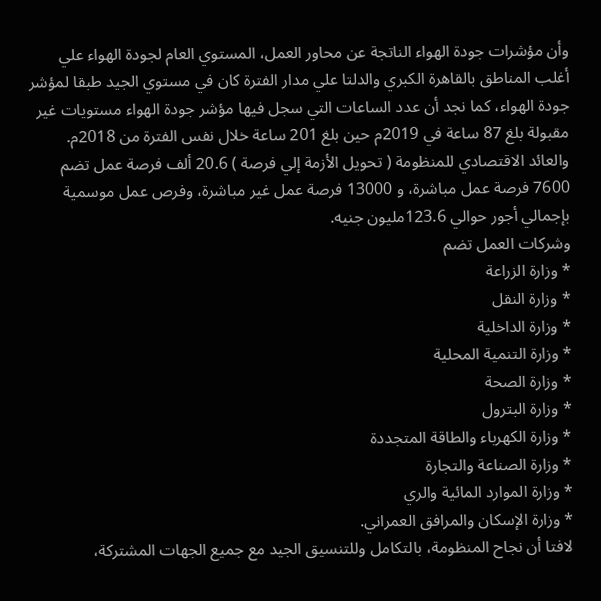وأن مؤشرات جودة الهواء الناتجة عن محاور العمل، المستوي العام لجودة الهواء علي أغلب المناطق بالقاهرة الكبري والدلتا علي مدار الفترة كان في مستوي الجيد طبقا لمؤشر جودة الهواء، كما نجد أن عدد الساعات التي سجل فيها مؤشر جودة الهواء مستويات غير مقبولة بلغ 87 ساعة في 2019م حين بلغ 201 ساعة خلال نفس الفترة من 2018م.
والعائد الاقتصادي للمنظومة ( تحويل الأزمة إلي فرصة ) 20.6 ألف فرصة عمل تضم 7600 فرصة عمل مباشرة، و 13000 فرصة عمل غير مباشرة، وفرص عمل موسمية بإجمالي أجور حوالي 123.6مليون جنيه.
وشركات العمل تضم
* وزارة الزراعة
* وزارة النقل
* وزارة الداخلية
* وزارة التنمية المحلية
* وزارة الصحة
* وزارة البترول
* وزارة الكهرباء والطاقة المتجددة
* وزارة الصناعة والتجارة
* وزارة الموارد المائية والري
* وزارة الإسكان والمرافق العمراني.
لافتا أن نجاح المنظومة، بالتكامل وللتنسيق الجيد مع جميع الجهات المشتركة،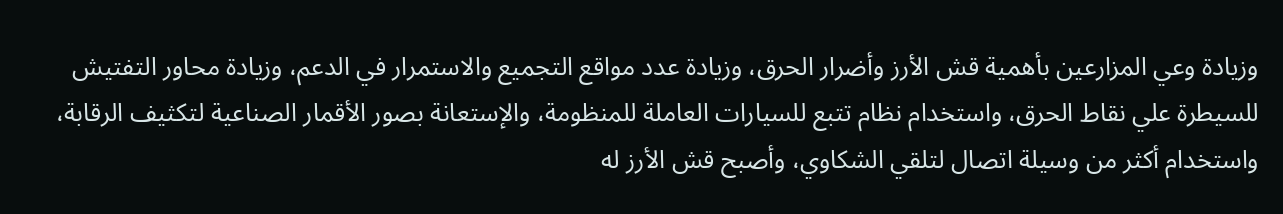وزيادة وعي المزارعين بأهمية قش الأرز وأضرار الحرق، وزيادة عدد مواقع التجميع والاستمرار في الدعم، وزيادة محاور التفتيش للسيطرة علي نقاط الحرق، واستخدام نظام تتبع للسيارات العاملة للمنظومة، والإستعانة بصور الأقمار الصناعية لتكثيف الرقابة، واستخدام أكثر من وسيلة اتصال لتلقي الشكاوي، وأصبح قش الأرز له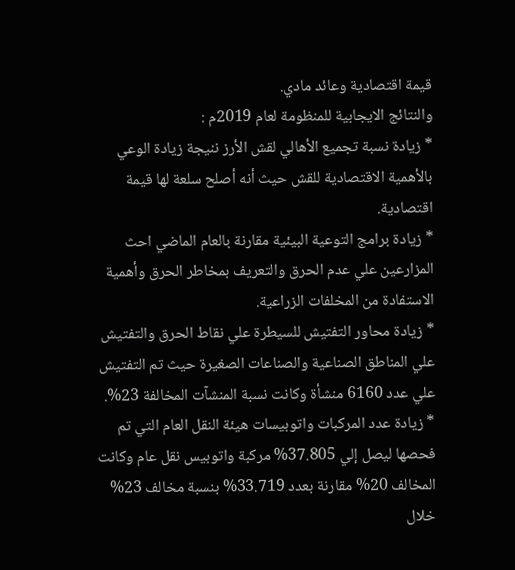قيمة اقتصادية وعائد مادي.
والنتائج الايجابية للمنظومة لعام 2019م :
* زيادة نسبة تجميع الأهالي لقش الأرز ننيجة زيادة الوعي بالأهمية الاقتصادية للقش حيث أنه أصلح سلعة لها قيمة اقتصادية.
* زيادة برامج التوعية البيئية مقارنة بالعام الماضي احث المزارعين علي عدم الحرق والتعريف بمخاطر الحرق وأهمية الاستفادة من المخلفات الزراعية.
* زيادة محاور التفتيش للسيطرة علي نقاط الحرق والتفتيش علي المناطق الصناعية والصناعات الصغيرة حيث تم التفتيش علي عدد 6160 منشأة وكانت نسبة المنشآت المخالفة 23%.
* زيادة عدد المركبات واتوبيسات هيئة النقل العام التي تم فحصها ليصل إلي 37.805% مركبة واتوبيس نقل عام وكانت المخالف 20% مقارنة بعدد 33.719% بنسبة مخالف 23% خلال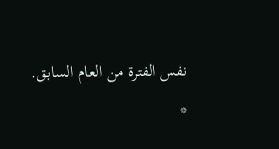نفس الفترة من العام السابق.
*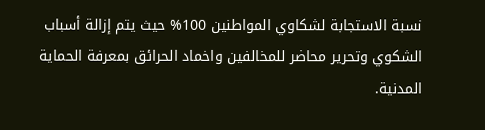نسبة الاستجابة لشكاوي المواطنين 100% حيث يتم إزالة أسباب الشكوي وتحرير محاضر للمخالفين واخماد الحرائق بمعرفة الحماية المدنية.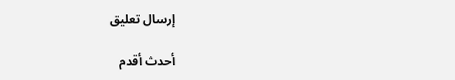إرسال تعليق

أحدث أقدم